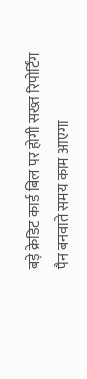बड़े क्रेडिट कार्ड बिल पर होगी सख्त रिपोर्टिंग
पैन बनवाते समय काम आएगा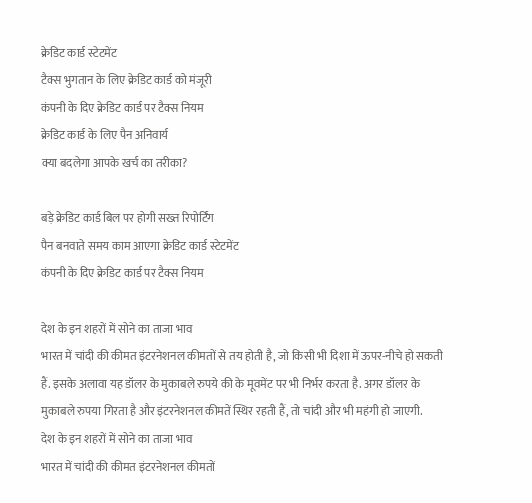क्रेडिट कार्ड स्टेटमेंट
टैक्स भुगतान के लिए क्रेडिट कार्ड को मंजूरी
कंपनी के दिए क्रेडिट कार्ड पर टैक्स नियम
क्रेडिट कार्ड के लिए पैन अनिवार्य
क्या बदलेगा आपके खर्च का तरीका?

बड़े क्रेडिट कार्ड बिल पर होगी सख्त रिपोर्टिंग
पैन बनवाते समय काम आएगा क्रेडिट कार्ड स्टेटमेंट
कंपनी के दिए क्रेडिट कार्ड पर टैक्स नियम

देश के इन शहरों में सोने का ताजा भाव
भारत में चांदी की कीमत इंटरनेशनल कीमतों से तय होती है, जो किसी भी दिशा में ऊपर-नीचे हो सकती हैं. इसके अलावा यह डॉलर के मुकाबले रुपये की के मूवमेंट पर भी निर्भर करता है. अगर डॉलर के मुकाबले रुपया गिरता है और इंटरनेशनल कीमतें स्थिर रहती हैं, तो चांदी और भी महंगी हो जाएगी.
देश के इन शहरों में सोने का ताजा भाव
भारत में चांदी की कीमत इंटरनेशनल कीमतों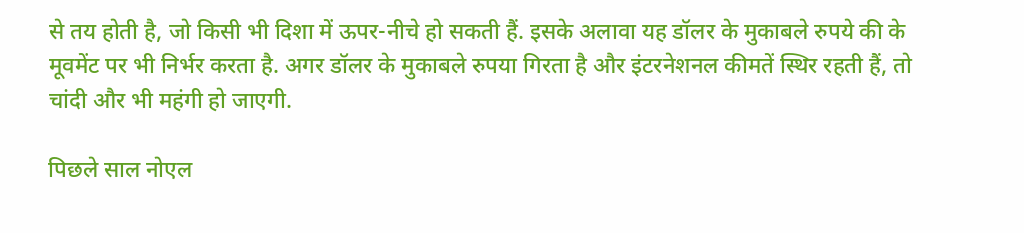से तय होती है, जो किसी भी दिशा में ऊपर-नीचे हो सकती हैं. इसके अलावा यह डॉलर के मुकाबले रुपये की के मूवमेंट पर भी निर्भर करता है. अगर डॉलर के मुकाबले रुपया गिरता है और इंटरनेशनल कीमतें स्थिर रहती हैं, तो चांदी और भी महंगी हो जाएगी.

पिछले साल नोएल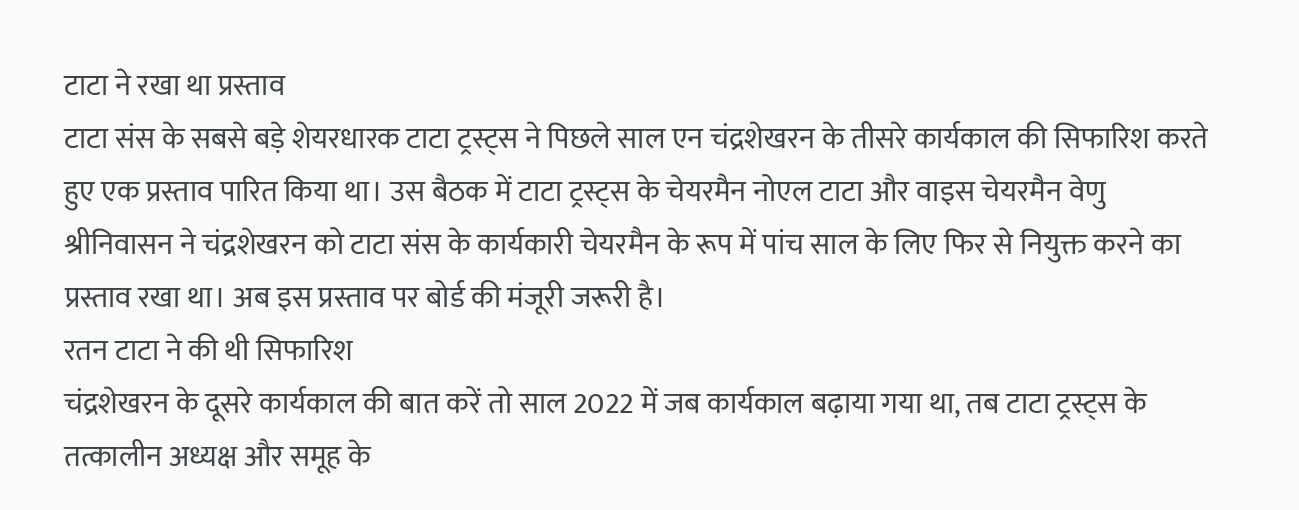टाटा ने रखा था प्रस्ताव
टाटा संस के सबसे बड़े शेयरधारक टाटा ट्रस्ट्स ने पिछले साल एन चंद्रशेखरन के तीसरे कार्यकाल की सिफारिश करते हुए एक प्रस्ताव पारित किया था। उस बैठक में टाटा ट्रस्ट्स के चेयरमैन नोएल टाटा और वाइस चेयरमैन वेणु श्रीनिवासन ने चंद्रशेखरन को टाटा संस के कार्यकारी चेयरमैन के रूप में पांच साल के लिए फिर से नियुक्त करने का प्रस्ताव रखा था। अब इस प्रस्ताव पर बोर्ड की मंजूरी जरूरी है।
रतन टाटा ने की थी सिफारिश
चंद्रशेखरन के दूसरे कार्यकाल की बात करें तो साल 2022 में जब कार्यकाल बढ़ाया गया था, तब टाटा ट्रस्ट्स के तत्कालीन अध्यक्ष और समूह के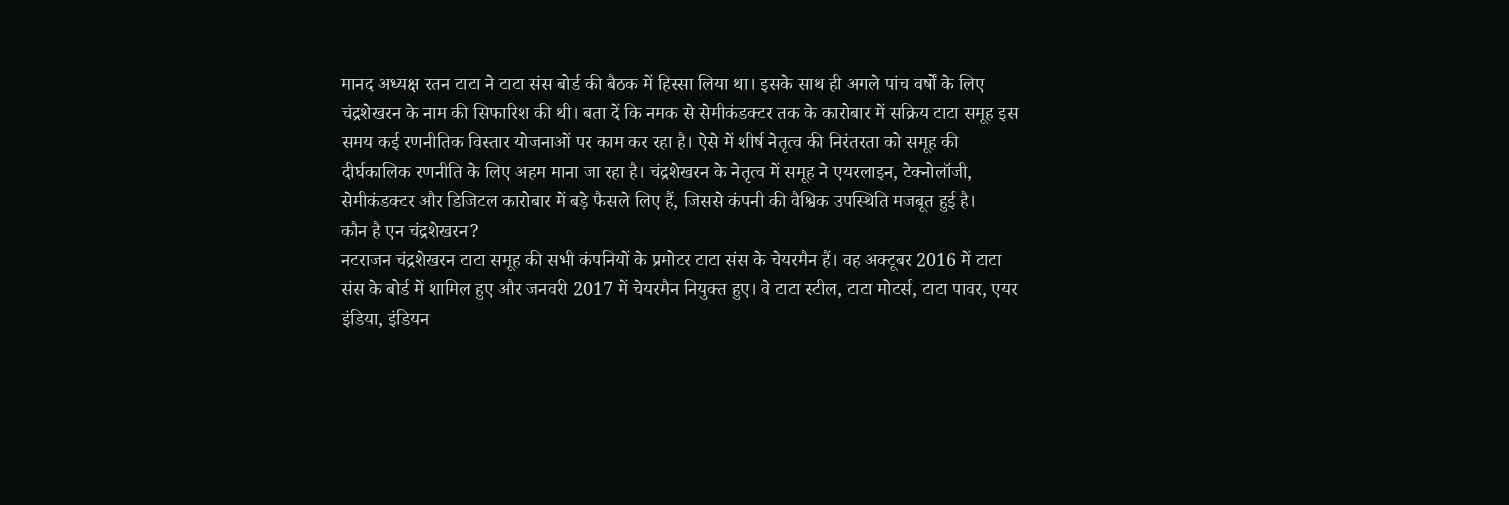मानद अध्यक्ष रतन टाटा ने टाटा संस बोर्ड की बैठक में हिस्सा लिया था। इसके साथ ही अगले पांच वर्षों के लिए चंद्रशेखरन के नाम की सिफारिश की थी। बता दें कि नमक से सेमीकंडक्टर तक के कारोबार में सक्रिय टाटा समूह इस समय कई रणनीतिक विस्तार योजनाओं पर काम कर रहा है। ऐसे में शीर्ष नेतृत्व की निरंतरता को समूह की दीर्घकालिक रणनीति के लिए अहम माना जा रहा है। चंद्रशेखरन के नेतृत्व में समूह ने एयरलाइन, टेक्नोलॉजी, सेमीकंडक्टर और डिजिटल कारोबार में बड़े फैसले लिए हैं, जिससे कंपनी की वैश्विक उपस्थिति मजबूत हुई है।
कौन है एन चंद्रशेखरन?
नटराजन चंद्रशेखरन टाटा समूह की सभी कंपनियों के प्रमोटर टाटा संस के चेयरमैन हैं। वह अक्टूबर 2016 में टाटा संस के बोर्ड में शामिल हुए और जनवरी 2017 में चेयरमैन नियुक्त हुए। वे टाटा स्टील, टाटा मोटर्स, टाटा पावर, एयर इंडिया, इंडियन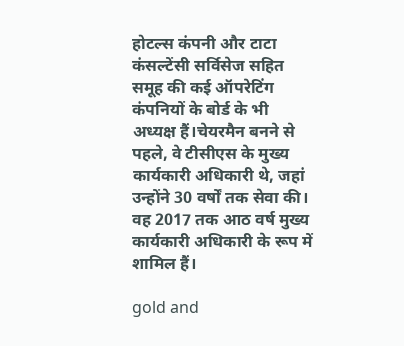होटल्स कंपनी और टाटा कंसल्टेंसी सर्विसेज सहित समूह की कई ऑपरेटिंग कंपनियों के बोर्ड के भी अध्यक्ष हैं।चेयरमैन बनने से पहले, वे टीसीएस के मुख्य कार्यकारी अधिकारी थे, जहां उन्होंने 30 वर्षों तक सेवा की। वह 2017 तक आठ वर्ष मुख्य कार्यकारी अधिकारी के रूप में शामिल हैं।

gold and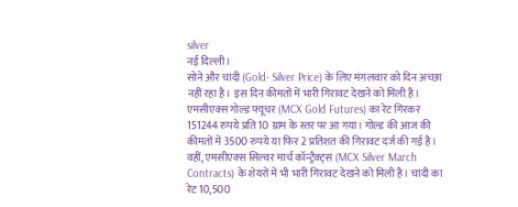silver
नई दिल्ली।
सोने और चांदी (Gold- Silver Price) के लिए मंगलवार को दिन अच्छा नहीं रहा है। इस दिन कीमतों में भारी गिरावट देखने को मिली है। एमसीएक्स गोल्ड फ्यूचर (MCX Gold Futures) का रेट गिरकर 151244 रुपये प्रति 10 ग्राम के स्तर पर आ गया। गोल्ड की आज की कीमतों में 3500 रुपये या फिर 2 प्रतिशत की गिरावट दर्ज की गई है। वहीं, एमसीएक्स सिल्वर मार्च कॉन्ट्रैक्ट्स (MCX Silver March Contracts) के शेयरों में भी भारी गिरावट देखने को मिली है। चांदी का रेट 10,500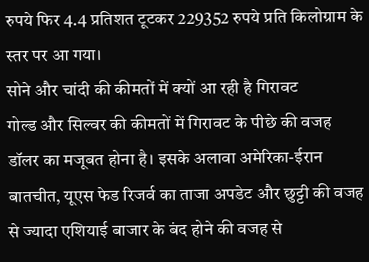रुपये फिर 4.4 प्रतिशत टूटकर 229352 रुपये प्रति किलोग्राम के स्तर पर आ गया।
सोने और चांदी की कीमतों में क्यों आ रही है गिरावट
गोल्ड और सिल्वर की कीमतों में गिरावट के पीछे की वजह डॉलर का मजूबत होना है। इसके अलावा अमेरिका-ईरान बातचीत, यूएस फेड रिजर्व का ताजा अपडेट और छुट्टी की वजह से ज्यादा एशियाई बाजार के बंद होने की वजह से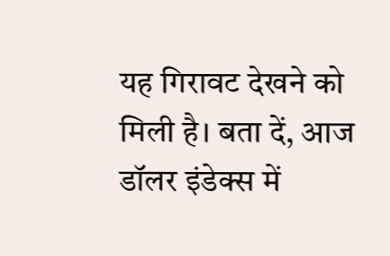यह गिरावट देखने को मिली है। बता दें, आज डॉलर इंडेक्स में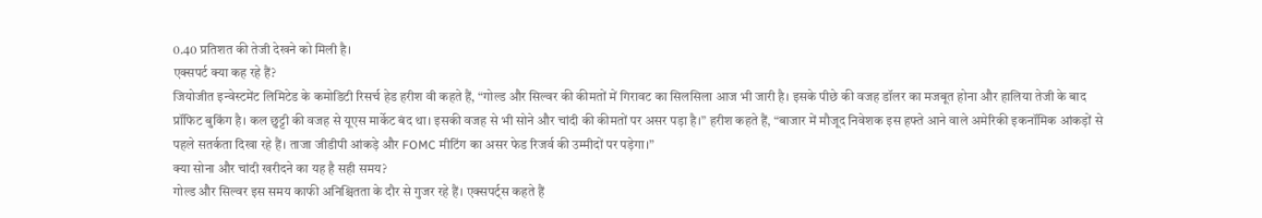0.40 प्रतिशत की तेजी देखने को मिली है।
एक्सपर्ट क्या कह रहे हैं?
जियोजीत इन्वेस्टमेंट लिमिटेड के कमोडिटी रिसर्च हेड हरीश वी कहते हैं, “गोल्ड और सिल्वर की कीमतों में गिरावट का सिलसिला आज भी जारी है। इसके पीछे की वजह डॉलर का मजबूत होना और हालिया तेजी के बाद प्रॉफिट बुकिंग है। कल छुट्टी की वजह से यूएस मार्केट बंद था। इसकी वजह से भी सोने और चांदी की कीमतों पर असर पड़ा है।” हरीश कहते हैं, “बाजार में मौजूद निवेशक इस हफ्ते आने वाले अमेरिकी इकनॉमिक आंकड़ों से पहले सतर्कता दिखा रहे हैं। ताजा जीडीपी आंकड़े और FOMC मीटिंग का असर फेड रिजर्व की उम्मीदों पर पड़ेगा।”
क्या सोना और चांदी खरीदने का यह है सही समय?
गोल्ड और सिल्वर इस समय काफी अनिश्चितता के दौर से गुजर रहे हैं। एक्सपर्ट्स कहते हैं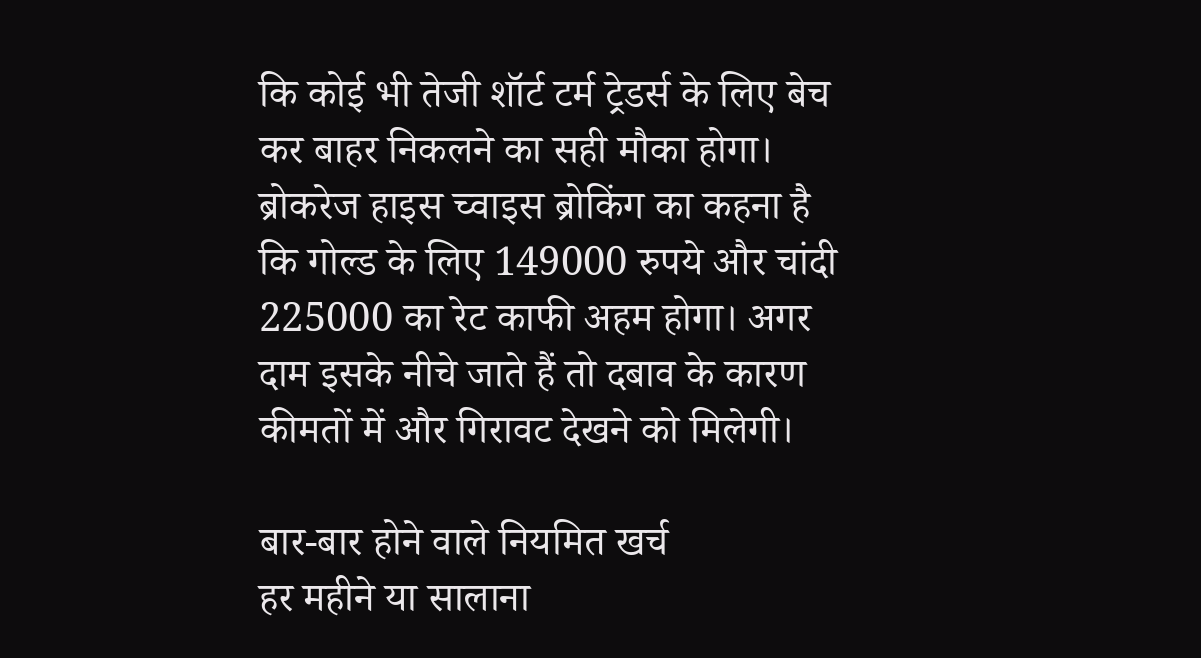कि कोई भी तेजी शॉर्ट टर्म ट्रेडर्स के लिए बेच कर बाहर निकलने का सही मौका होगा। ब्रोकरेज हाइस च्वाइस ब्रोकिंग का कहना है कि गोल्ड के लिए 149000 रुपये और चांदी 225000 का रेट काफी अहम होगा। अगर दाम इसके नीचे जाते हैं तो दबाव के कारण कीमतों में और गिरावट देखने को मिलेगी।

बार-बार होने वाले नियमित खर्च
हर महीने या सालाना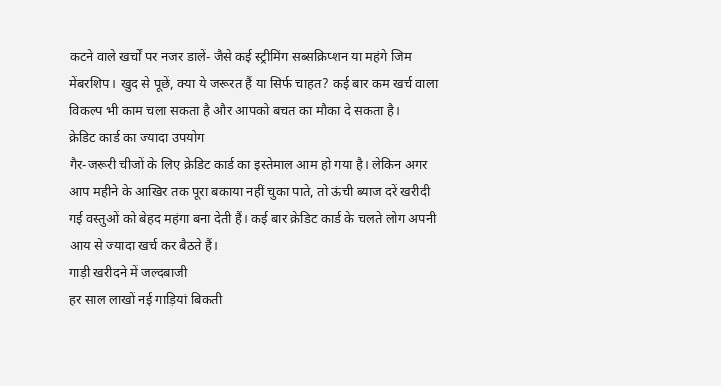कटने वाले खर्चों पर नजर डालें- जैसे कई स्ट्रीमिंग सब्सक्रिप्शन या महंगे जिम मेंबरशिप। खुद से पूछें, क्या ये जरूरत हैं या सिर्फ चाहत? कई बार कम खर्च वाला विकल्प भी काम चला सकता है और आपको बचत का मौका दे सकता है।
क्रेडिट कार्ड का ज्यादा उपयोग
गैर-जरूरी चीजों के लिए क्रेडिट कार्ड का इस्तेमाल आम हो गया है। लेकिन अगर आप महीने के आखिर तक पूरा बकाया नहीं चुका पाते, तो ऊंची ब्याज दरें खरीदी गई वस्तुओं को बेहद महंगा बना देती हैं। कई बार क्रेडिट कार्ड के चलते लोग अपनी आय से ज्यादा खर्च कर बैठते हैं।
गाड़ी खरीदने में जल्दबाजी
हर साल लाखों नई गाड़ियां बिकती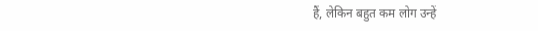हैं, लेकिन बहुत कम लोग उन्हें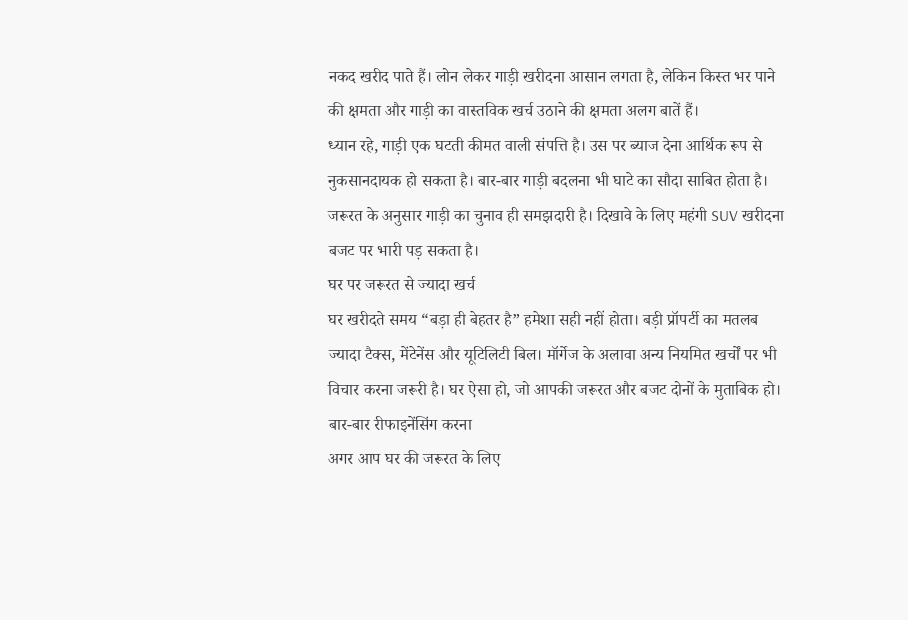नकद खरीद पाते हैं। लोन लेकर गाड़ी खरीदना आसान लगता है, लेकिन किस्त भर पाने की क्षमता और गाड़ी का वास्तविक खर्च उठाने की क्षमता अलग बातें हैं।
ध्यान रहे, गाड़ी एक घटती कीमत वाली संपत्ति है। उस पर ब्याज देना आर्थिक रूप से नुकसानदायक हो सकता है। बार-बार गाड़ी बदलना भी घाटे का सौदा साबित होता है। जरूरत के अनुसार गाड़ी का चुनाव ही समझदारी है। दिखावे के लिए महंगी SUV खरीदना बजट पर भारी पड़ सकता है।
घर पर जरूरत से ज्यादा खर्च
घर खरीदते समय “बड़ा ही बेहतर है” हमेशा सही नहीं होता। बड़ी प्रॉपर्टी का मतलब ज्यादा टैक्स, मेंटेनेंस और यूटिलिटी बिल। मॉर्गेज के अलावा अन्य नियमित खर्चों पर भी विचार करना जरूरी है। घर ऐसा हो, जो आपकी जरूरत और बजट दोनों के मुताबिक हो।
बार-बार रीफाइनेंसिंग करना
अगर आप घर की जरूरत के लिए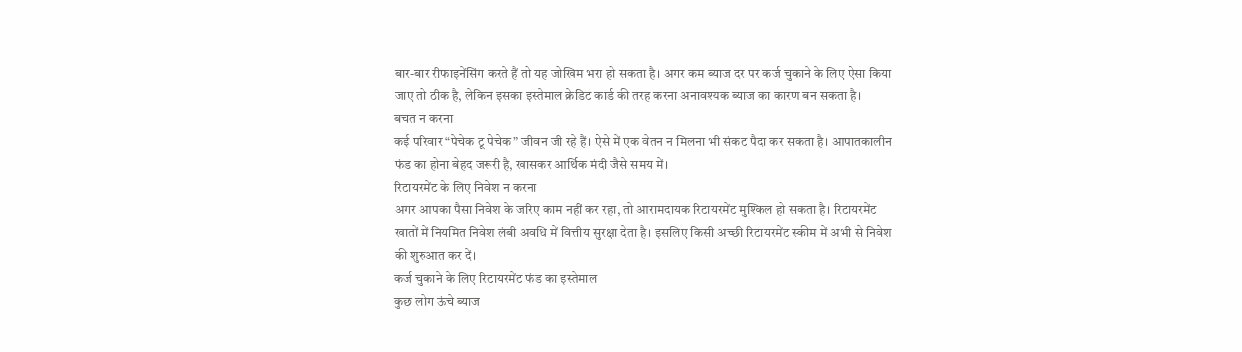बार-बार रीफाइनेंसिंग करते हैं तो यह जोखिम भरा हो सकता है। अगर कम ब्याज दर पर कर्ज चुकाने के लिए ऐसा किया जाए तो ठीक है, लेकिन इसका इस्तेमाल क्रेडिट कार्ड की तरह करना अनावश्यक ब्याज का कारण बन सकता है।
बचत न करना
कई परिवार “पेचेक टू पेचेक” जीवन जी रहे हैं। ऐसे में एक वेतन न मिलना भी संकट पैदा कर सकता है। आपातकालीन फंड का होना बेहद जरूरी है, खासकर आर्थिक मंदी जैसे समय में।
रिटायरमेंट के लिए निवेश न करना
अगर आपका पैसा निवेश के जरिए काम नहीं कर रहा, तो आरामदायक रिटायरमेंट मुश्किल हो सकता है। रिटायरमेंट खातों में नियमित निवेश लंबी अवधि में वित्तीय सुरक्षा देता है। इसलिए किसी अच्छी रिटायरमेंट स्कीम में अभी से निवेश की शुरुआत कर दें।
कर्ज चुकाने के लिए रिटायरमेंट फंड का इस्तेमाल
कुछ लोग ऊंचे ब्याज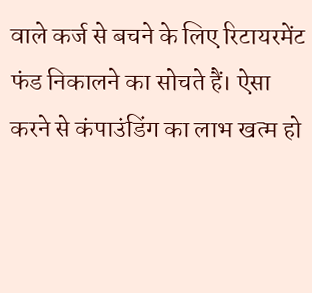वाले कर्ज से बचने के लिए रिटायरमेंट फंड निकालने का सोचते हैं। ऐसा करने से कंपाउंडिंग का लाभ खत्म हो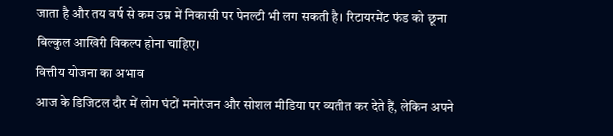जाता है और तय वर्ष से कम उम्र में निकासी पर पेनल्टी भी लग सकती है। रिटायरमेंट फंड को छूना बिल्कुल आखिरी विकल्प होना चाहिए।
वित्तीय योजना का अभाव
आज के डिजिटल दौर में लोग घंटों मनोरंजन और सोशल मीडिया पर व्यतीत कर देते हैं, लेकिन अपने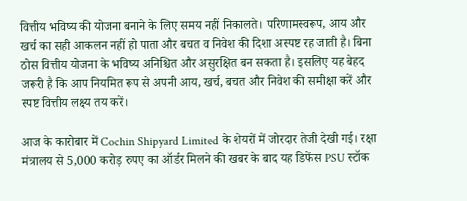वित्तीय भविष्य की योजना बनाने के लिए समय नहीं निकालते। परिणामस्वरूप, आय और खर्च का सही आकलन नहीं हो पाता और बचत व निवेश की दिशा अस्पष्ट रह जाती है। बिना ठोस वित्तीय योजना के भविष्य अनिश्चित और असुरक्षित बन सकता है। इसलिए यह बेहद जरूरी है कि आप नियमित रूप से अपनी आय, खर्च, बचत और निवेश की समीक्षा करें और स्पष्ट वित्तीय लक्ष्य तय करें।

आज के कारोबार में Cochin Shipyard Limited के शेयरों में जोरदार तेजी देखी गई। रक्षा मंत्रालय से 5,000 करोड़ रुपए का ऑर्डर मिलने की खबर के बाद यह डिफेंस PSU स्टॉक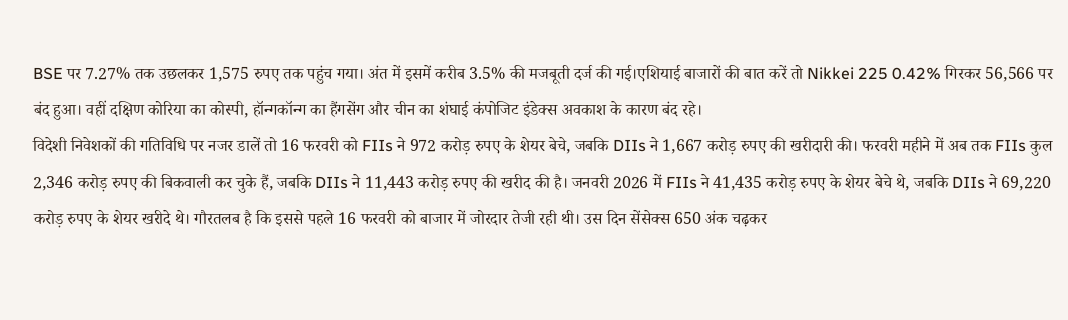BSE पर 7.27% तक उछलकर 1,575 रुपए तक पहुंच गया। अंत में इसमें करीब 3.5% की मजबूती दर्ज की गई।एशियाई बाजारों की बात करें तो Nikkei 225 0.42% गिरकर 56,566 पर बंद हुआ। वहीं दक्षिण कोरिया का कोस्पी, हॉन्गकॉन्ग का हैंगसेंग और चीन का शंघाई कंपोजिट इंडेक्स अवकाश के कारण बंद रहे।
विदेशी निवेशकों की गतिविधि पर नजर डालें तो 16 फरवरी को FIIs ने 972 करोड़ रुपए के शेयर बेचे, जबकि DIIs ने 1,667 करोड़ रुपए की खरीदारी की। फरवरी महीने में अब तक FIIs कुल 2,346 करोड़ रुपए की बिकवाली कर चुके हैं, जबकि DIIs ने 11,443 करोड़ रुपए की खरीद की है। जनवरी 2026 में FIIs ने 41,435 करोड़ रुपए के शेयर बेचे थे, जबकि DIIs ने 69,220 करोड़ रुपए के शेयर खरीदे थे। गौरतलब है कि इससे पहले 16 फरवरी को बाजार में जोरदार तेजी रही थी। उस दिन सेंसेक्स 650 अंक चढ़कर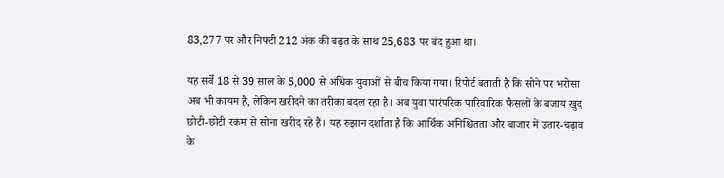83,277 पर और निफ्टी 212 अंक की बढ़त के साथ 25,683 पर बंद हुआ था।

यह सर्वे 18 से 39 साल के 5,000 से अधिक युवाओं से बीच किया गया। रिपोर्ट बताती है कि सोने पर भरोसा अब भी कायम है, लेकिन खरीदने का तरीका बदल रहा है। अब युवा पारंपरिक पारिवारिक फैसलों के बजाय खुद छोटी-छोटी रकम से सोना खरीद रहे हैं। यह रुझान दर्शाता है कि आर्थिक अनिश्चितता और बाजार में उतार-चढ़ाव के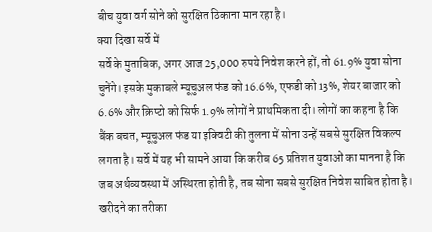बीच युवा वर्ग सोने को सुरक्षित ठिकाना मान रहा है।
क्या दिखा सर्वे में
सर्वे के मुताबिक, अगर आज 25,000 रुपये निवेश करने हों, तो 61.9% युवा सोना चुनेंगे। इसके मुकाबले म्यूचुअल फंड को 16.6%, एफडी को 13%, शेयर बाजार को 6.6% और क्रिप्टो को सिर्फ 1.9% लोगों ने प्राथमिकता दी। लोगों का कहना है कि बैंक बचत, म्यूचुअल फंड या इक्विटी की तुलना में सोना उन्हें सबसे सुरक्षित विकल्प लगता है। सर्वे में यह भी सामने आया कि करीब 65 प्रतिशत युवाओं का मानना है कि जब अर्थव्यवस्था में अस्थिरता होती है, तब सोना सबसे सुरक्षित निवेश साबित होता है।
खरीदने का तरीका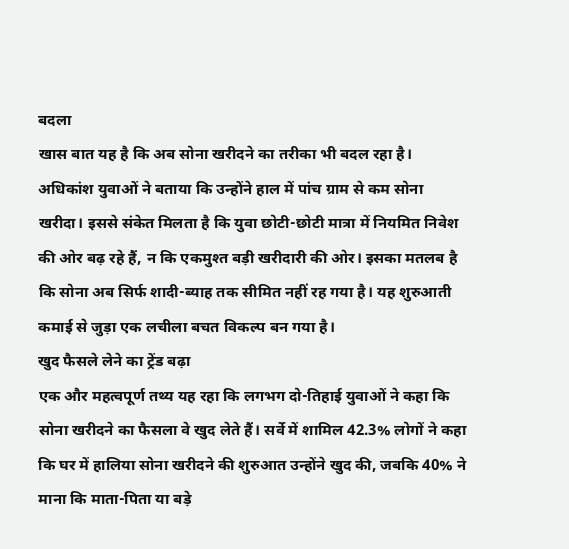बदला
खास बात यह है कि अब सोना खरीदने का तरीका भी बदल रहा है। अधिकांश युवाओं ने बताया कि उन्होंने हाल में पांच ग्राम से कम सोना खरीदा। इससे संकेत मिलता है कि युवा छोटी-छोटी मात्रा में नियमित निवेश की ओर बढ़ रहे हैं, न कि एकमुश्त बड़ी खरीदारी की ओर। इसका मतलब है कि सोना अब सिर्फ शादी-ब्याह तक सीमित नहीं रह गया है। यह शुरुआती कमाई से जुड़ा एक लचीला बचत विकल्प बन गया है।
खुद फैसले लेने का ट्रेंड बढ़ा
एक और महत्वपूर्ण तथ्य यह रहा कि लगभग दो-तिहाई युवाओं ने कहा कि सोना खरीदने का फैसला वे खुद लेते हैं। सर्वे में शामिल 42.3% लोगों ने कहा कि घर में हालिया सोना खरीदने की शुरुआत उन्होंने खुद की, जबकि 40% ने माना कि माता-पिता या बड़े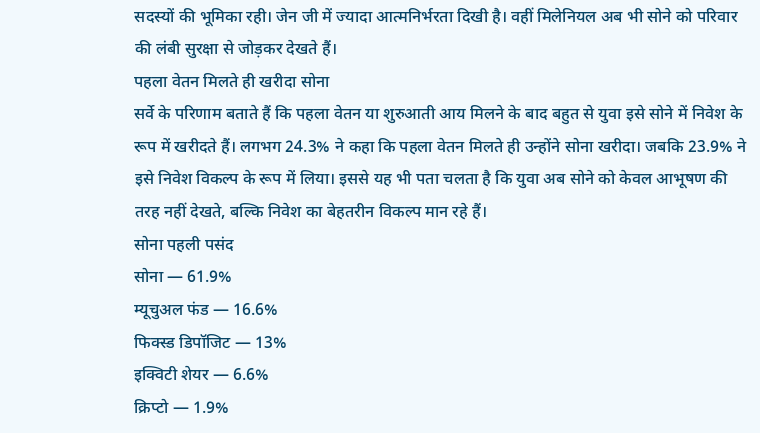सदस्यों की भूमिका रही। जेन जी में ज्यादा आत्मनिर्भरता दिखी है। वहीं मिलेनियल अब भी सोने को परिवार की लंबी सुरक्षा से जोड़कर देखते हैं।
पहला वेतन मिलते ही खरीदा सोना
सर्वे के परिणाम बताते हैं कि पहला वेतन या शुरुआती आय मिलने के बाद बहुत से युवा इसे सोने में निवेश के रूप में खरीदते हैं। लगभग 24.3% ने कहा कि पहला वेतन मिलते ही उन्होंने सोना खरीदा। जबकि 23.9% ने इसे निवेश विकल्प के रूप में लिया। इससे यह भी पता चलता है कि युवा अब सोने को केवल आभूषण की तरह नहीं देखते, बल्कि निवेश का बेहतरीन विकल्प मान रहे हैं।
सोना पहली पसंद
सोना — 61.9%
म्यूचुअल फंड — 16.6%
फिक्स्ड डिपॉजिट — 13%
इक्विटी शेयर — 6.6%
क्रिप्टो — 1.9%